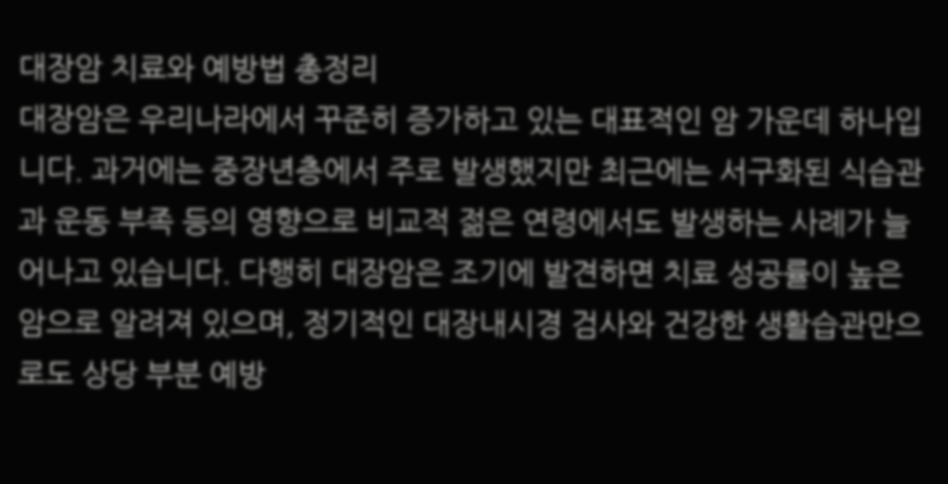대장암 치료와 예방법 총정리
대장암은 우리나라에서 꾸준히 증가하고 있는 대표적인 암 가운데 하나입니다. 과거에는 중장년층에서 주로 발생했지만 최근에는 서구화된 식습관과 운동 부족 등의 영향으로 비교적 젊은 연령에서도 발생하는 사례가 늘어나고 있습니다. 다행히 대장암은 조기에 발견하면 치료 성공률이 높은 암으로 알려져 있으며, 정기적인 대장내시경 검사와 건강한 생활습관만으로도 상당 부분 예방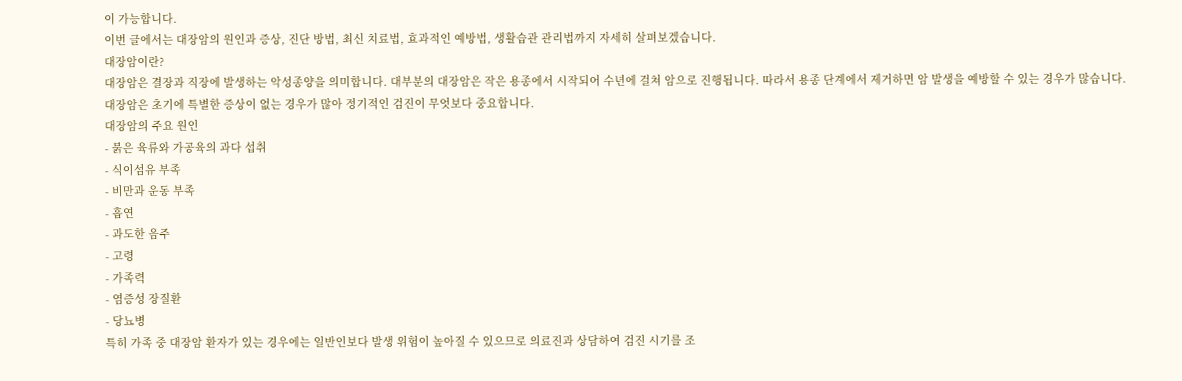이 가능합니다.
이번 글에서는 대장암의 원인과 증상, 진단 방법, 최신 치료법, 효과적인 예방법, 생활습관 관리법까지 자세히 살펴보겠습니다.
대장암이란?
대장암은 결장과 직장에 발생하는 악성종양을 의미합니다. 대부분의 대장암은 작은 용종에서 시작되어 수년에 걸쳐 암으로 진행됩니다. 따라서 용종 단계에서 제거하면 암 발생을 예방할 수 있는 경우가 많습니다.
대장암은 초기에 특별한 증상이 없는 경우가 많아 정기적인 검진이 무엇보다 중요합니다.
대장암의 주요 원인
- 붉은 육류와 가공육의 과다 섭취
- 식이섬유 부족
- 비만과 운동 부족
- 흡연
- 과도한 음주
- 고령
- 가족력
- 염증성 장질환
- 당뇨병
특히 가족 중 대장암 환자가 있는 경우에는 일반인보다 발생 위험이 높아질 수 있으므로 의료진과 상담하여 검진 시기를 조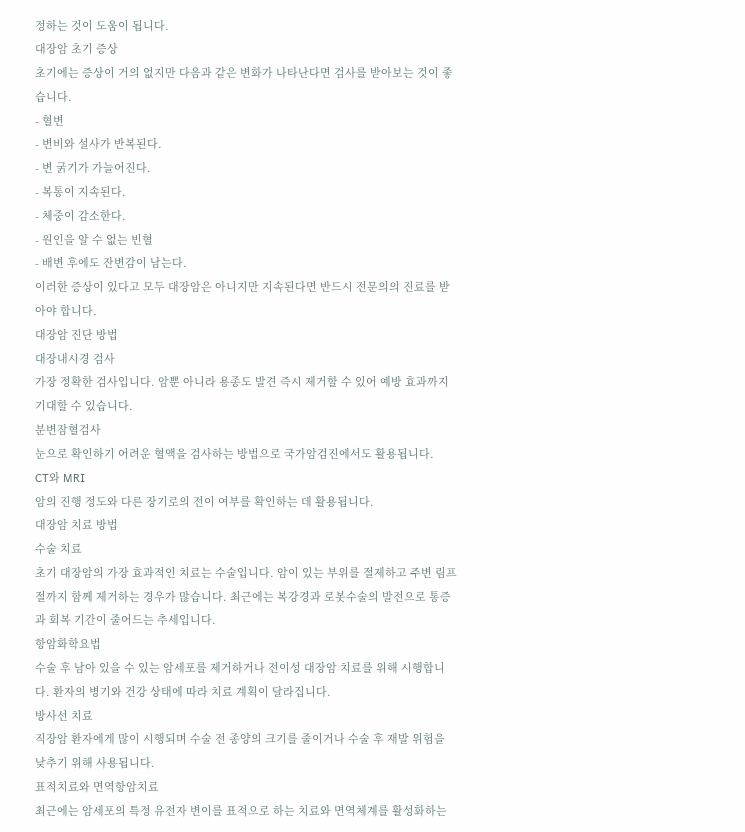정하는 것이 도움이 됩니다.
대장암 초기 증상
초기에는 증상이 거의 없지만 다음과 같은 변화가 나타난다면 검사를 받아보는 것이 좋습니다.
- 혈변
- 변비와 설사가 반복된다.
- 변 굵기가 가늘어진다.
- 복통이 지속된다.
- 체중이 감소한다.
- 원인을 알 수 없는 빈혈
- 배변 후에도 잔변감이 남는다.
이러한 증상이 있다고 모두 대장암은 아니지만 지속된다면 반드시 전문의의 진료를 받아야 합니다.
대장암 진단 방법
대장내시경 검사
가장 정확한 검사입니다. 암뿐 아니라 용종도 발견 즉시 제거할 수 있어 예방 효과까지 기대할 수 있습니다.
분변잠혈검사
눈으로 확인하기 어려운 혈액을 검사하는 방법으로 국가암검진에서도 활용됩니다.
CT와 MRI
암의 진행 정도와 다른 장기로의 전이 여부를 확인하는 데 활용됩니다.
대장암 치료 방법
수술 치료
초기 대장암의 가장 효과적인 치료는 수술입니다. 암이 있는 부위를 절제하고 주변 림프절까지 함께 제거하는 경우가 많습니다. 최근에는 복강경과 로봇수술의 발전으로 통증과 회복 기간이 줄어드는 추세입니다.
항암화학요법
수술 후 남아 있을 수 있는 암세포를 제거하거나 전이성 대장암 치료를 위해 시행합니다. 환자의 병기와 건강 상태에 따라 치료 계획이 달라집니다.
방사선 치료
직장암 환자에게 많이 시행되며 수술 전 종양의 크기를 줄이거나 수술 후 재발 위험을 낮추기 위해 사용됩니다.
표적치료와 면역항암치료
최근에는 암세포의 특정 유전자 변이를 표적으로 하는 치료와 면역체계를 활성화하는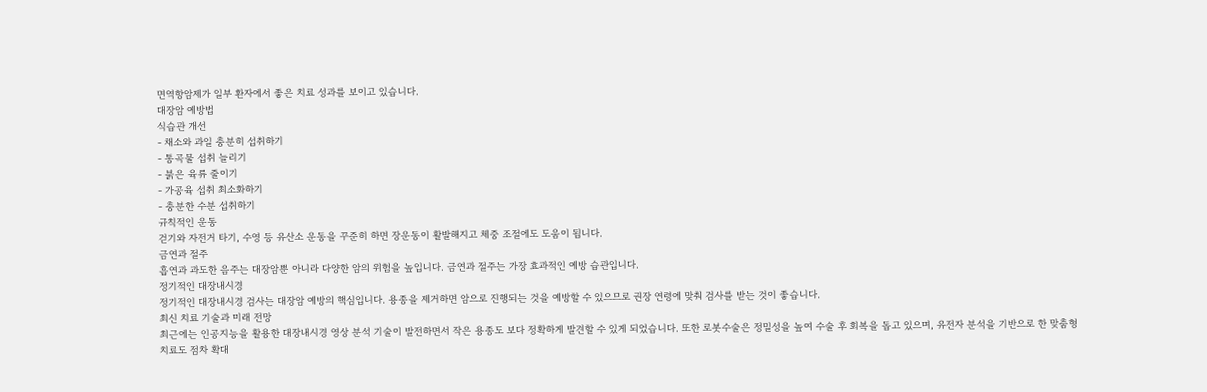면역항암제가 일부 환자에서 좋은 치료 성과를 보이고 있습니다.
대장암 예방법
식습관 개선
- 채소와 과일 충분히 섭취하기
- 통곡물 섭취 늘리기
- 붉은 육류 줄이기
- 가공육 섭취 최소화하기
- 충분한 수분 섭취하기
규칙적인 운동
걷기와 자전거 타기, 수영 등 유산소 운동을 꾸준히 하면 장운동이 활발해지고 체중 조절에도 도움이 됩니다.
금연과 절주
흡연과 과도한 음주는 대장암뿐 아니라 다양한 암의 위험을 높입니다. 금연과 절주는 가장 효과적인 예방 습관입니다.
정기적인 대장내시경
정기적인 대장내시경 검사는 대장암 예방의 핵심입니다. 용종을 제거하면 암으로 진행되는 것을 예방할 수 있으므로 권장 연령에 맞춰 검사를 받는 것이 좋습니다.
최신 치료 기술과 미래 전망
최근에는 인공지능을 활용한 대장내시경 영상 분석 기술이 발전하면서 작은 용종도 보다 정확하게 발견할 수 있게 되었습니다. 또한 로봇수술은 정밀성을 높여 수술 후 회복을 돕고 있으며, 유전자 분석을 기반으로 한 맞춤형 치료도 점차 확대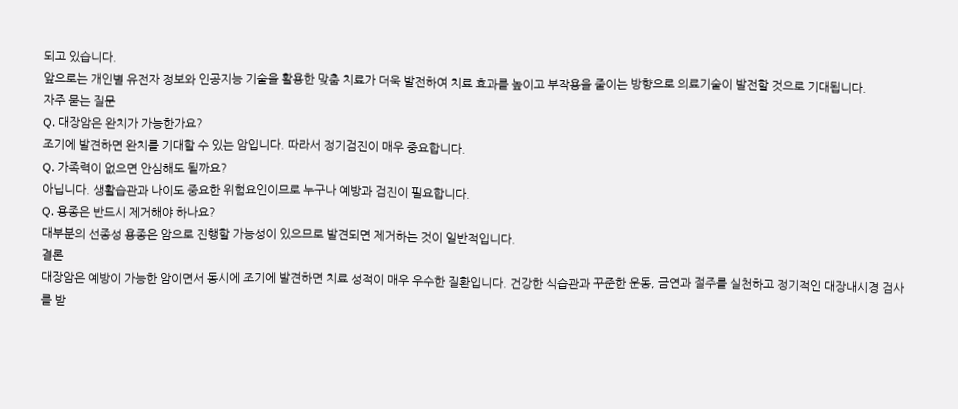되고 있습니다.
앞으로는 개인별 유전자 정보와 인공지능 기술을 활용한 맞춤 치료가 더욱 발전하여 치료 효과를 높이고 부작용을 줄이는 방향으로 의료기술이 발전할 것으로 기대됩니다.
자주 묻는 질문
Q. 대장암은 완치가 가능한가요?
조기에 발견하면 완치를 기대할 수 있는 암입니다. 따라서 정기검진이 매우 중요합니다.
Q. 가족력이 없으면 안심해도 될까요?
아닙니다. 생활습관과 나이도 중요한 위험요인이므로 누구나 예방과 검진이 필요합니다.
Q. 용종은 반드시 제거해야 하나요?
대부분의 선종성 용종은 암으로 진행할 가능성이 있으므로 발견되면 제거하는 것이 일반적입니다.
결론
대장암은 예방이 가능한 암이면서 동시에 조기에 발견하면 치료 성적이 매우 우수한 질환입니다. 건강한 식습관과 꾸준한 운동, 금연과 절주를 실천하고 정기적인 대장내시경 검사를 받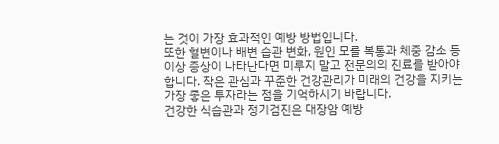는 것이 가장 효과적인 예방 방법입니다.
또한 혈변이나 배변 습관 변화, 원인 모를 복통과 체중 감소 등 이상 증상이 나타난다면 미루지 말고 전문의의 진료를 받아야 합니다. 작은 관심과 꾸준한 건강관리가 미래의 건강을 지키는 가장 좋은 투자라는 점을 기억하시기 바랍니다.
건강한 식습관과 정기검진은 대장암 예방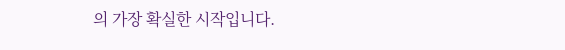의 가장 확실한 시작입니다.